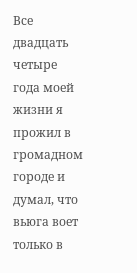Все двадцать четыре года моей жизни я прожил в громадном городе и думал, что вьюга воет только в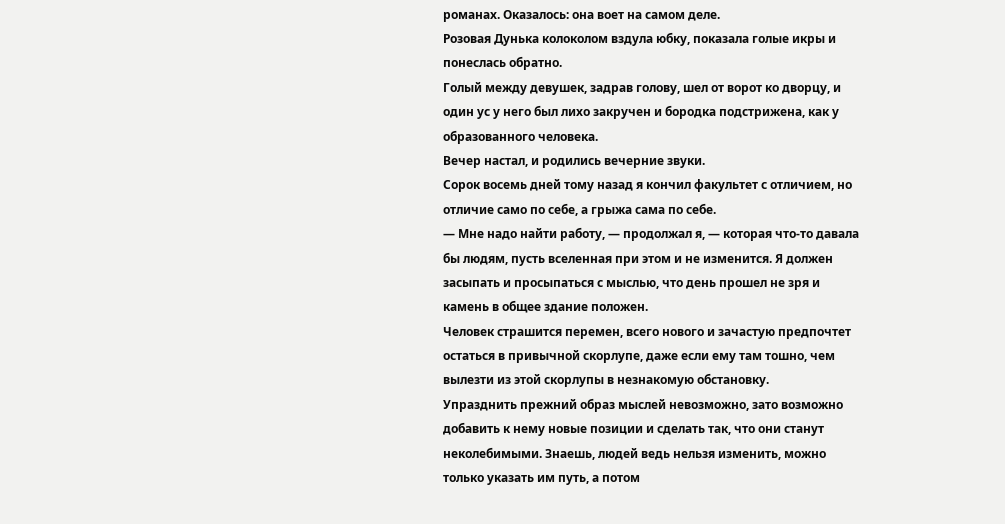романах. Оказалось: она воет на самом деле.
Розовая Дунька колоколом вздула юбку, показала голые икры и понеслась обратно.
Голый между девушек, задрав голову, шел от ворот ко дворцу, и один ус у него был лихо закручен и бородка подстрижена, как у образованного человека.
Вечер настал, и родились вечерние звуки.
Сорок восемь дней тому назад я кончил факультет с отличием, но отличие само по себе, а грыжа сама по себе.
— Мне надо найти работу, — продолжал я, — которая что-то давала бы людям, пусть вселенная при этом и не изменится. Я должен засыпать и просыпаться с мыслью, что день прошел не зря и камень в общее здание положен.
Человек страшится перемен, всего нового и зачастую предпочтет остаться в привычной скорлупе, даже если ему там тошно, чем вылезти из этой скорлупы в незнакомую обстановку.
Упразднить прежний образ мыслей невозможно, зато возможно добавить к нему новые позиции и сделать так, что они станут неколебимыми. Знаешь, людей ведь нельзя изменить, можно только указать им путь, а потом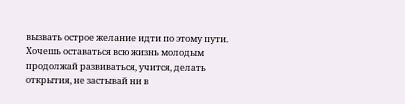вызвать острое желание идти по этому пути.
Хочешь оставаться всю жизнь молодым продолжай развиваться, учится, делать открытия, не застывай ни в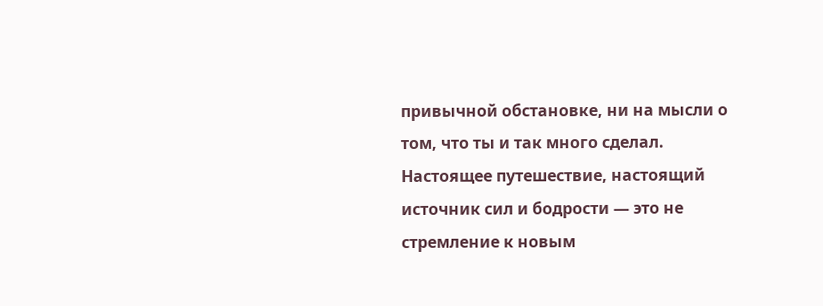привычной обстановке, ни на мысли о том, что ты и так много сделал.
Настоящее путешествие, настоящий источник сил и бодрости — это не стремление к новым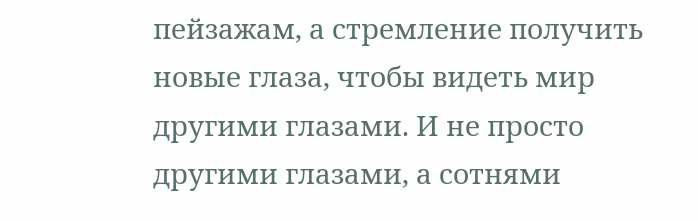пейзажам, а стремление получить новые глаза, чтобы видеть мир другими глазами. И не просто другими глазами, а сотнями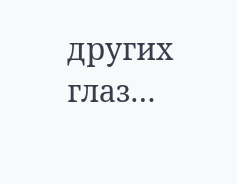других глаз…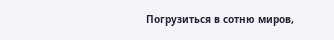Погрузиться в сотню миров,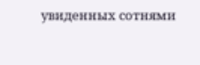увиденных сотнями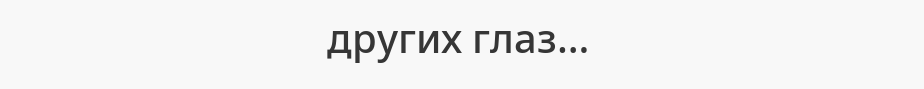других глаз…